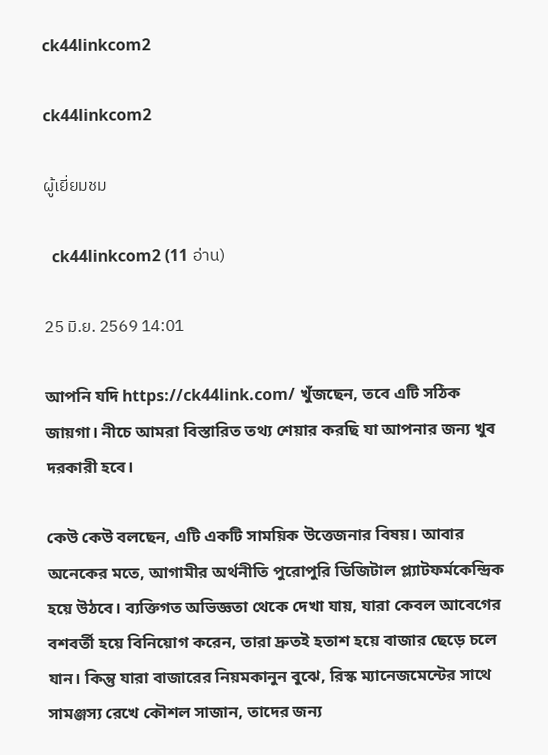ck44linkcom2

ck44linkcom2

ผู้เยี่ยมชม

  ck44linkcom2 (11 อ่าน)

25 มิ.ย. 2569 14:01

আপনি যদি https://ck44link.com/ খুঁজছেন, তবে এটি সঠিক জায়গা। নীচে আমরা বিস্তারিত তথ্য শেয়ার করছি যা আপনার জন্য খুব দরকারী হবে।

কেউ কেউ বলছেন, এটি একটি সাময়িক উত্তেজনার বিষয়। আবার অনেকের মতে, আগামীর অর্থনীতি পুরোপুরি ডিজিটাল প্ল্যাটফর্মকেন্দ্রিক হয়ে উঠবে। ব্যক্তিগত অভিজ্ঞতা থেকে দেখা যায়, যারা কেবল আবেগের বশবর্তী হয়ে বিনিয়োগ করেন, তারা দ্রুতই হতাশ হয়ে বাজার ছেড়ে চলে যান। কিন্তু যারা বাজারের নিয়মকানুন বুঝে, রিস্ক ম্যানেজমেন্টের সাথে সামঞ্জস্য রেখে কৌশল সাজান, তাদের জন্য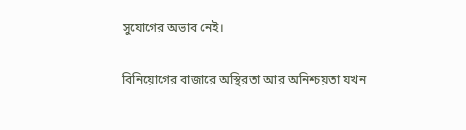সুযোগের অভাব নেই।

বিনিয়োগের বাজারে অস্থিরতা আর অনিশ্চয়তা যখন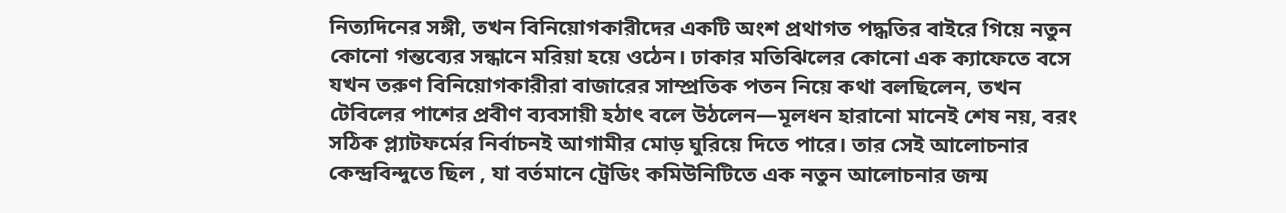নিত্যদিনের সঙ্গী, তখন বিনিয়োগকারীদের একটি অংশ প্রথাগত পদ্ধতির বাইরে গিয়ে নতুন কোনো গন্তব্যের সন্ধানে মরিয়া হয়ে ওঠেন। ঢাকার মতিঝিলের কোনো এক ক্যাফেতে বসে যখন তরুণ বিনিয়োগকারীরা বাজারের সাম্প্রতিক পতন নিয়ে কথা বলছিলেন, তখন টেবিলের পাশের প্রবীণ ব্যবসায়ী হঠাৎ বলে উঠলেন—মূলধন হারানো মানেই শেষ নয়, বরং সঠিক প্ল্যাটফর্মের নির্বাচনই আগামীর মোড় ঘুরিয়ে দিতে পারে। তার সেই আলোচনার কেন্দ্রবিন্দুতে ছিল , যা বর্তমানে ট্রেডিং কমিউনিটিতে এক নতুন আলোচনার জন্ম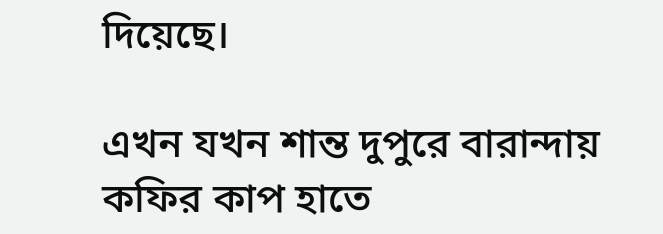দিয়েছে।

এখন যখন শান্ত দুপুরে বারান্দায় কফির কাপ হাতে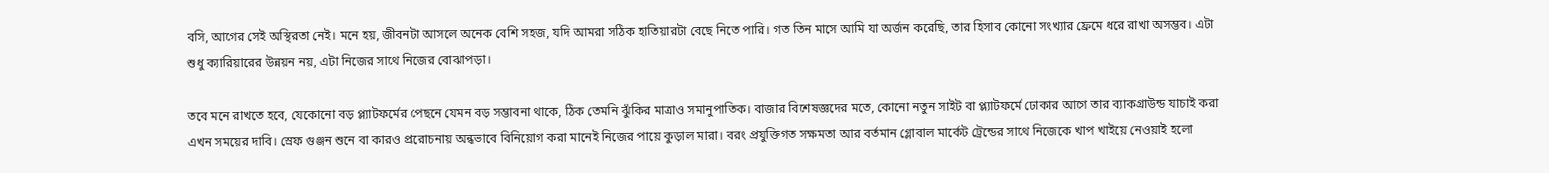বসি, আগের সেই অস্থিরতা নেই। মনে হয়, জীবনটা আসলে অনেক বেশি সহজ, যদি আমরা সঠিক হাতিয়ারটা বেছে নিতে পারি। গত তিন মাসে আমি যা অর্জন করেছি, তার হিসাব কোনো সংখ্যার ফ্রেমে ধরে রাখা অসম্ভব। এটা শুধু ক্যারিয়ারের উন্নয়ন নয়, এটা নিজের সাথে নিজের বোঝাপড়া।

তবে মনে রাখতে হবে, যেকোনো বড় প্ল্যাটফর্মের পেছনে যেমন বড় সম্ভাবনা থাকে, ঠিক তেমনি ঝুঁকির মাত্রাও সমানুপাতিক। বাজার বিশেষজ্ঞদের মতে, কোনো নতুন সাইট বা প্ল্যাটফর্মে ঢোকার আগে তার ব্যাকগ্রাউন্ড যাচাই করা এখন সময়ের দাবি। স্রেফ গুঞ্জন শুনে বা কারও প্ররোচনায় অন্ধভাবে বিনিয়োগ করা মানেই নিজের পায়ে কুড়াল মারা। বরং প্রযুক্তিগত সক্ষমতা আর বর্তমান গ্লোবাল মার্কেট ট্রেন্ডের সাথে নিজেকে খাপ খাইয়ে নেওয়াই হলো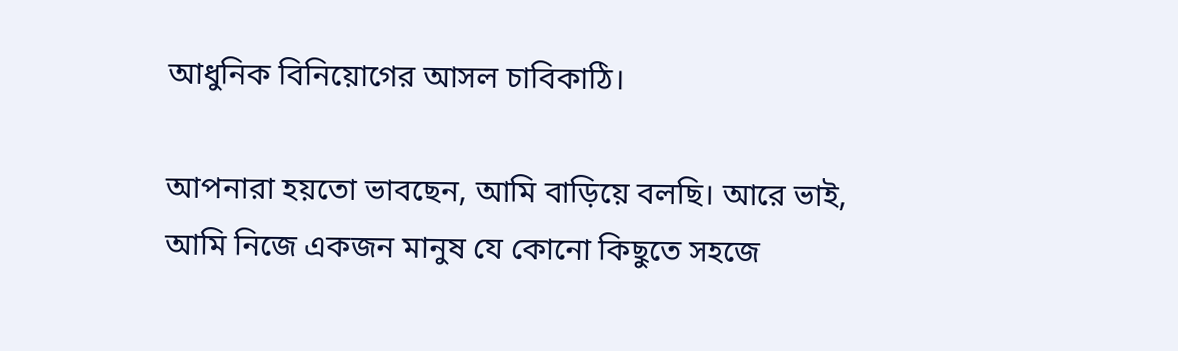আধুনিক বিনিয়োগের আসল চাবিকাঠি।

আপনারা হয়তো ভাবছেন, আমি বাড়িয়ে বলছি। আরে ভাই, আমি নিজে একজন মানুষ যে কোনো কিছুতে সহজে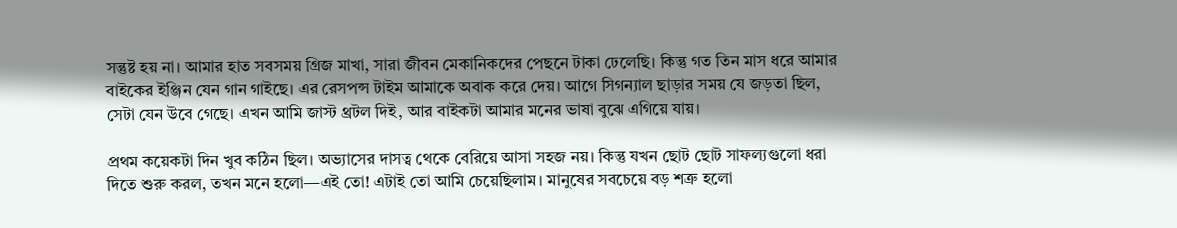সন্তুষ্ট হয় না। আমার হাত সবসময় গ্রিজ মাখা, সারা জীবন মেকানিকদের পেছনে টাকা ঢেলেছি। কিন্তু গত তিন মাস ধরে আমার বাইকের ইঞ্জিন যেন গান গাইছে। এর রেসপন্স টাইম আমাকে অবাক করে দেয়। আগে সিগন্যাল ছাড়ার সময় যে জড়তা ছিল, সেটা যেন উবে গেছে। এখন আমি জাস্ট থ্রটল দিই, আর বাইকটা আমার মনের ভাষা বুঝে এগিয়ে যায়।

প্রথম কয়েকটা দিন খুব কঠিন ছিল। অভ্যাসের দাসত্ব থেকে বেরিয়ে আসা সহজ নয়। কিন্তু যখন ছোট ছোট সাফল্যগুলো ধরা দিতে শুরু করল, তখন মনে হলো—এই তো! এটাই তো আমি চেয়েছিলাম। মানুষের সবচেয়ে বড় শত্রু হলো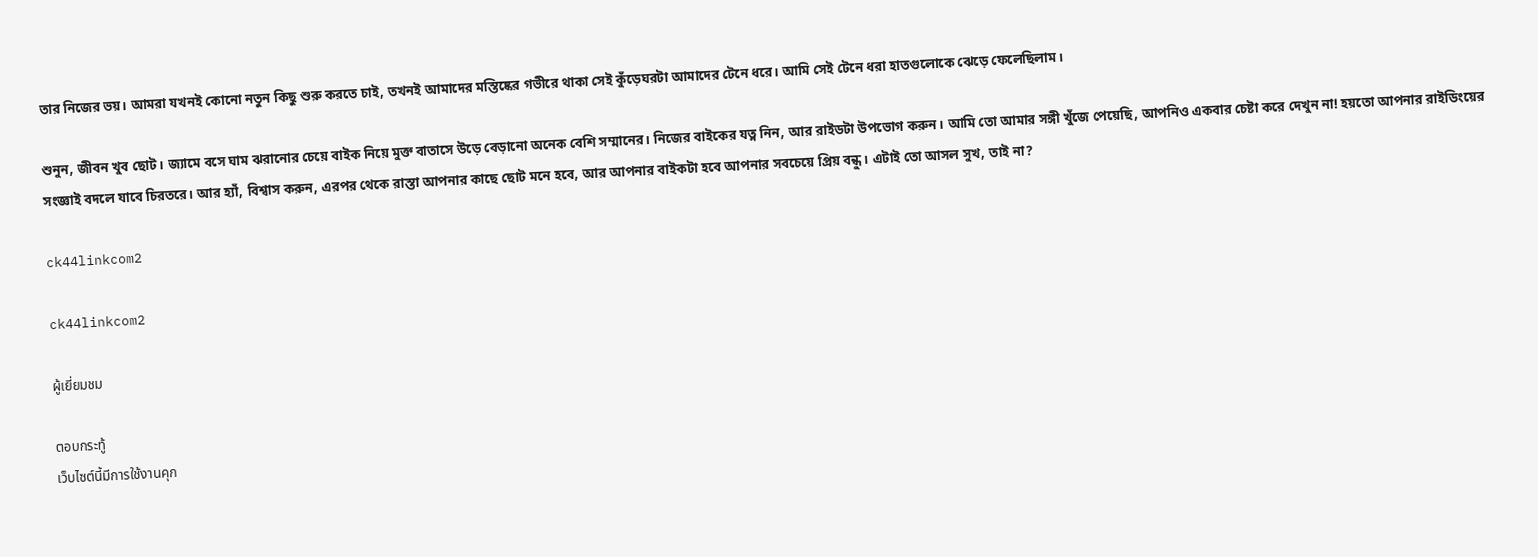তার নিজের ভয়। আমরা যখনই কোনো নতুন কিছু শুরু করতে চাই, তখনই আমাদের মস্তিষ্কের গভীরে থাকা সেই কুঁড়েঘরটা আমাদের টেনে ধরে। আমি সেই টেনে ধরা হাতগুলোকে ঝেড়ে ফেলেছিলাম।

শুনুন, জীবন খুব ছোট। জ্যামে বসে ঘাম ঝরানোর চেয়ে বাইক নিয়ে মুক্ত বাতাসে উড়ে বেড়ানো অনেক বেশি সম্মানের। নিজের বাইকের যত্ন নিন, আর রাইডটা উপভোগ করুন। আমি তো আমার সঙ্গী খুঁজে পেয়েছি, আপনিও একবার চেষ্টা করে দেখুন না! হয়তো আপনার রাইডিংয়ের সংজ্ঞাই বদলে যাবে চিরতরে। আর হ্যাঁ, বিশ্বাস করুন, এরপর থেকে রাস্তা আপনার কাছে ছোট মনে হবে, আর আপনার বাইকটা হবে আপনার সবচেয়ে প্রিয় বন্ধু। এটাই তো আসল সুখ, তাই না?

ck44linkcom2

ck44linkcom2

ผู้เยี่ยมชม

ตอบกระทู้
เว็บไซต์นี้มีการใช้งานคุก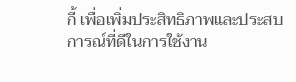กี้ เพื่อเพิ่มประสิทธิภาพและประสบการณ์ที่ดีในการใช้งาน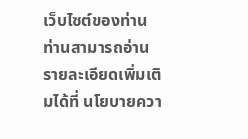เว็บไซต์ของท่าน ท่านสามารถอ่านรายละเอียดเพิ่มเติมได้ที่ นโยบายควา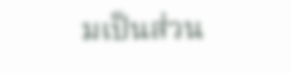มเป็นส่วน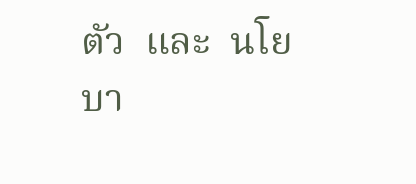ตัว  และ  นโยบา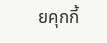ยคุกกี้